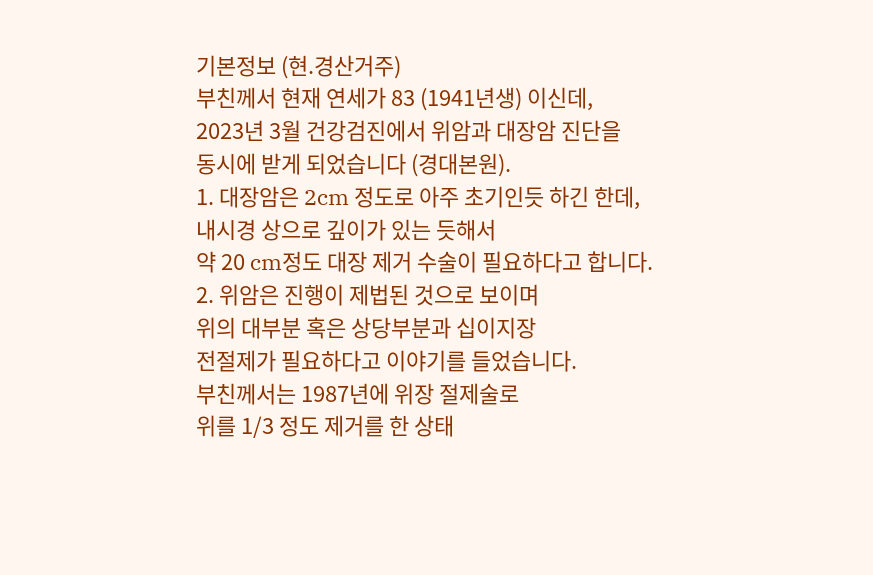기본정보 (현.경산거주)
부친께서 현재 연세가 83 (1941년생) 이신데,
2023년 3월 건강검진에서 위암과 대장암 진단을
동시에 받게 되었습니다 (경대본원).
1. 대장암은 2cm 정도로 아주 초기인듯 하긴 한데,
내시경 상으로 깊이가 있는 듯해서
약 20 cm정도 대장 제거 수술이 필요하다고 합니다.
2. 위암은 진행이 제법된 것으로 보이며
위의 대부분 혹은 상당부분과 십이지장
전절제가 필요하다고 이야기를 들었습니다.
부친께서는 1987년에 위장 절제술로
위를 1/3 정도 제거를 한 상태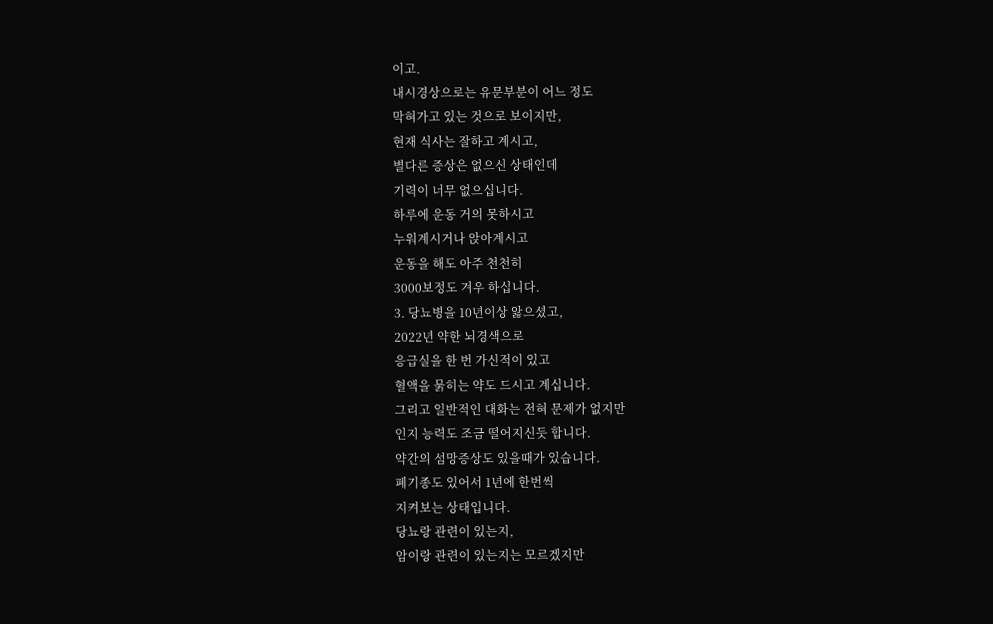이고.
내시경상으로는 유문부분이 어느 정도
막혀가고 있는 것으로 보이지만,
현재 식사는 잘하고 계시고,
별다른 증상은 없으신 상태인데
기력이 너무 없으십니다.
하루에 운동 거의 못하시고
누워계시거나 앉아계시고
운동을 해도 아주 천천히
3000보정도 겨우 하십니다.
3. 당뇨병을 10년이상 앓으셨고,
2022년 약한 뇌경색으로
응급실을 한 번 가신적이 있고
혈액을 묽히는 약도 드시고 계십니다.
그리고 일반적인 대화는 전혀 문제가 없지만
인지 능력도 조금 떨어지신듯 합니다.
약간의 섬망증상도 있을때가 있습니다.
폐기종도 있어서 1년에 한번씩
지켜보는 상태입니다.
당뇨랑 관련이 있는지,
암이랑 관련이 있는지는 모르겠지만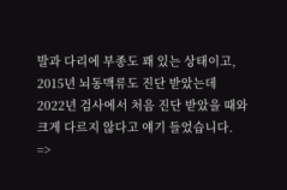발과 다리에 부종도 꽤 있는 상태이고,
2015년 뇌동맥류도 진단 받았는데
2022년 검사에서 처음 진단 받았을 때와
크게 다르지 않다고 얘기 들었습니다.
=>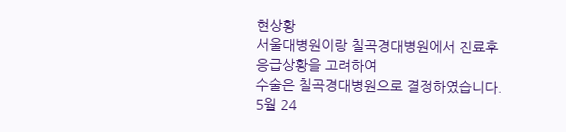현상황
서울대병원이랑 칠곡경대병원에서 진료후
응급상황을 고려하여
수술은 칠곡경대병원으로 결정하였습니다.
5월 24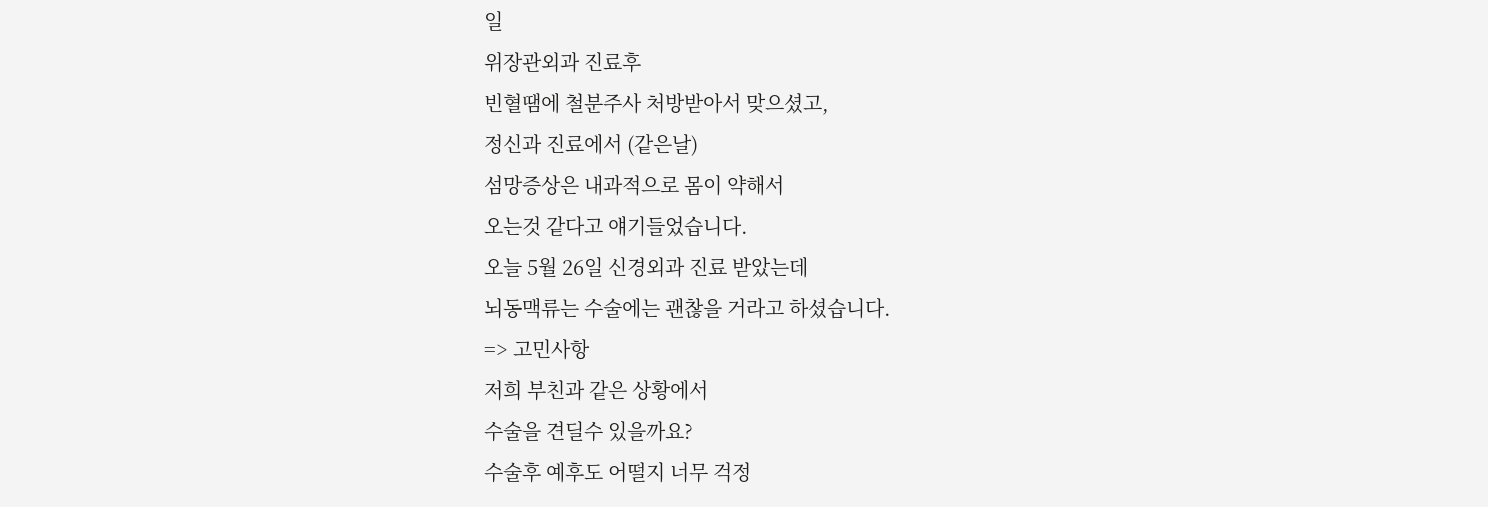일
위장관외과 진료후
빈혈땜에 철분주사 처방받아서 맞으셨고,
정신과 진료에서 (같은날)
섬망증상은 내과적으로 몸이 약해서
오는것 같다고 얘기들었습니다.
오늘 5월 26일 신경외과 진료 받았는데
뇌동맥류는 수술에는 괜찮을 거라고 하셨습니다.
=> 고민사항
저희 부친과 같은 상황에서
수술을 견딜수 있을까요?
수술후 예후도 어떨지 너무 걱정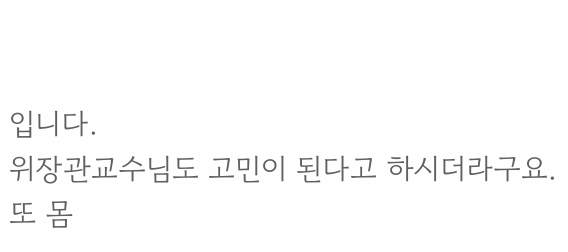입니다.
위장관교수님도 고민이 된다고 하시더라구요.
또 몸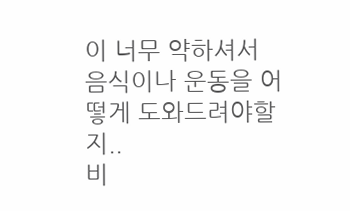이 너무 약하셔서
음식이나 운동을 어떻게 도와드려야할지..
비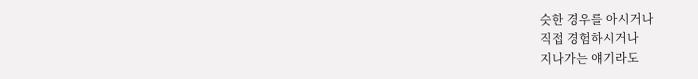슷한 경우를 아시거나
직접 경험하시거나
지나가는 얘기라도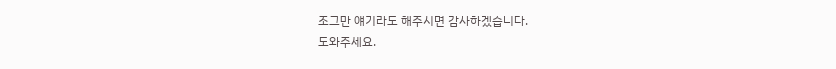조그만 얘기라도 해주시면 감사하겠습니다.
도와주세요.